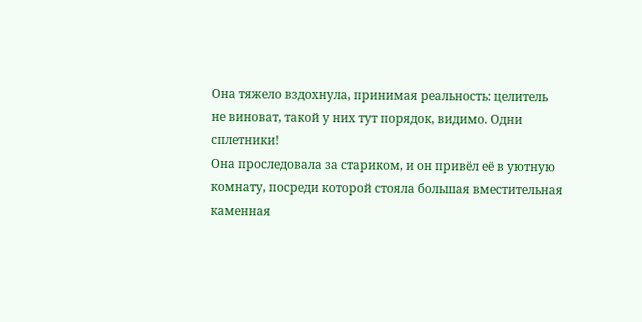Она тяжело вздохнула, принимая реальность: целитель не виноват, такой у них тут порядок, видимо. Одни сплетники!
Она проследовала за стариком, и он привёл её в уютную комнату, посреди которой стояла большая вместительная каменная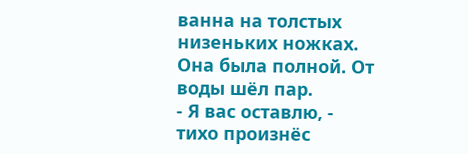ванна на толстых низеньких ножках. Она была полной. От воды шёл пар.
- Я вас оставлю, - тихо произнёс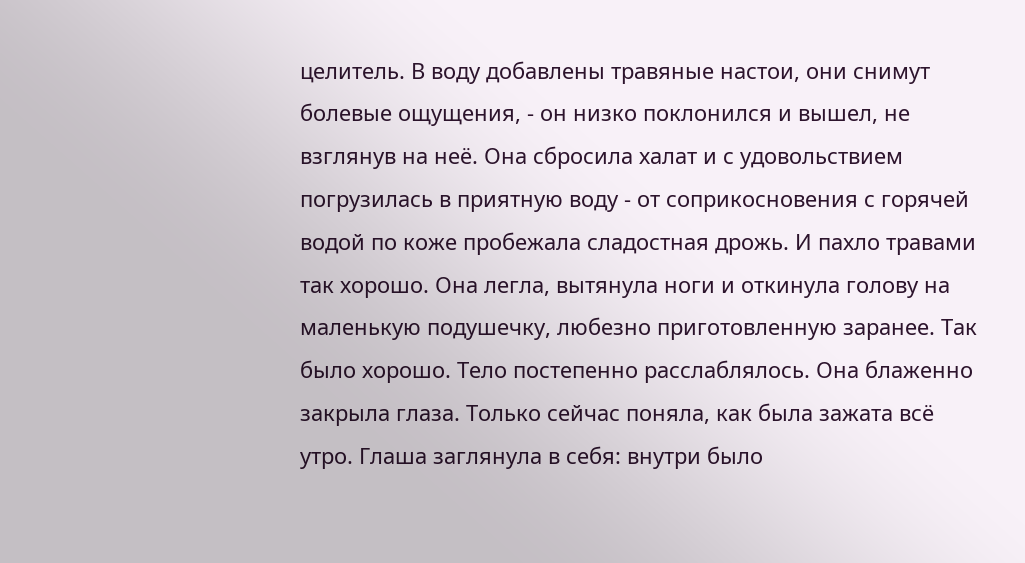целитель. В воду добавлены травяные настои, они снимут болевые ощущения, - он низко поклонился и вышел, не взглянув на неё. Она сбросила халат и с удовольствием погрузилась в приятную воду - от соприкосновения с горячей водой по коже пробежала сладостная дрожь. И пахло травами так хорошо. Она легла, вытянула ноги и откинула голову на маленькую подушечку, любезно приготовленную заранее. Так было хорошо. Тело постепенно расслаблялось. Она блаженно закрыла глаза. Только сейчас поняла, как была зажата всё утро. Глаша заглянула в себя: внутри было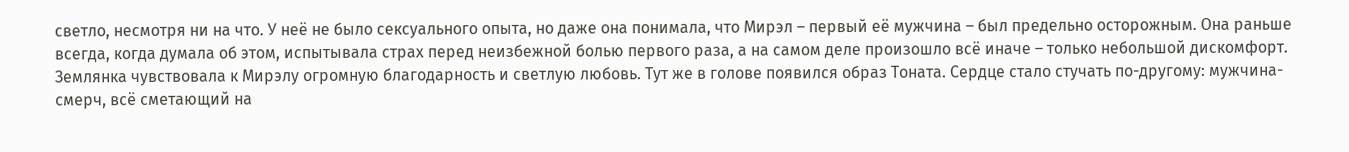светло, несмотря ни на что. У неё не было сексуального опыта, но даже она понимала, что Мирэл – первый её мужчина – был предельно осторожным. Она раньше всегда, когда думала об этом, испытывала страх перед неизбежной болью первого раза, а на самом деле произошло всё иначе – только небольшой дискомфорт. Землянка чувствовала к Мирэлу огромную благодарность и светлую любовь. Тут же в голове появился образ Тоната. Сердце стало стучать по-другому: мужчина-смерч, всё сметающий на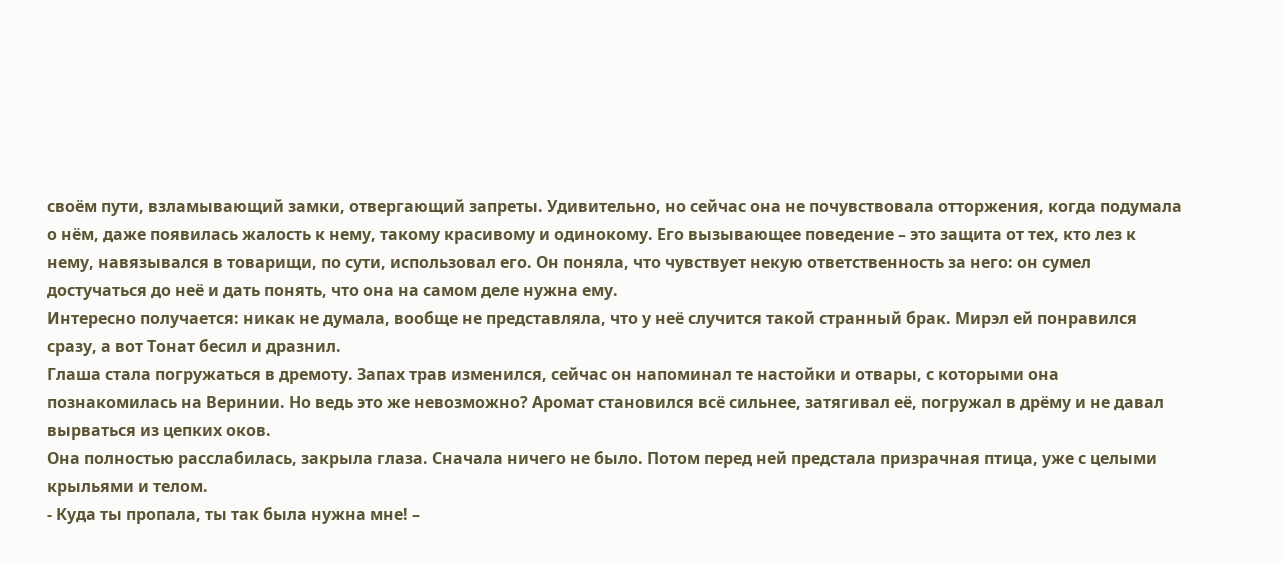своём пути, взламывающий замки, отвергающий запреты. Удивительно, но сейчас она не почувствовала отторжения, когда подумала о нём, даже появилась жалость к нему, такому красивому и одинокому. Его вызывающее поведение – это защита от тех, кто лез к нему, навязывался в товарищи, по сути, использовал его. Он поняла, что чувствует некую ответственность за него: он сумел достучаться до неё и дать понять, что она на самом деле нужна ему.
Интересно получается: никак не думала, вообще не представляла, что у неё случится такой странный брак. Мирэл ей понравился сразу, а вот Тонат бесил и дразнил.
Глаша стала погружаться в дремоту. Запах трав изменился, сейчас он напоминал те настойки и отвары, с которыми она познакомилась на Веринии. Но ведь это же невозможно? Аромат становился всё сильнее, затягивал её, погружал в дрёму и не давал вырваться из цепких оков.
Она полностью расслабилась, закрыла глаза. Сначала ничего не было. Потом перед ней предстала призрачная птица, уже с целыми крыльями и телом.
- Куда ты пропала, ты так была нужна мне! –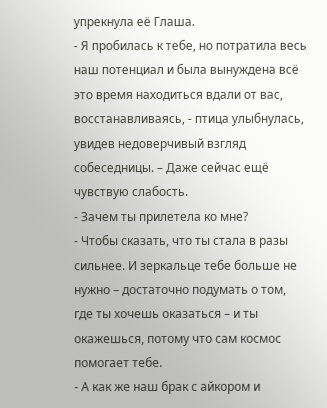упрекнула её Глаша.
- Я пробилась к тебе, но потратила весь наш потенциал и была вынуждена всё это время находиться вдали от вас, восстанавливаясь, - птица улыбнулась, увидев недоверчивый взгляд собеседницы. – Даже сейчас ещё чувствую слабость.
- Зачем ты прилетела ко мне?
- Чтобы сказать, что ты стала в разы сильнее. И зеркальце тебе больше не нужно – достаточно подумать о том, где ты хочешь оказаться – и ты окажешься, потому что сам космос помогает тебе.
- А как же наш брак с айкором и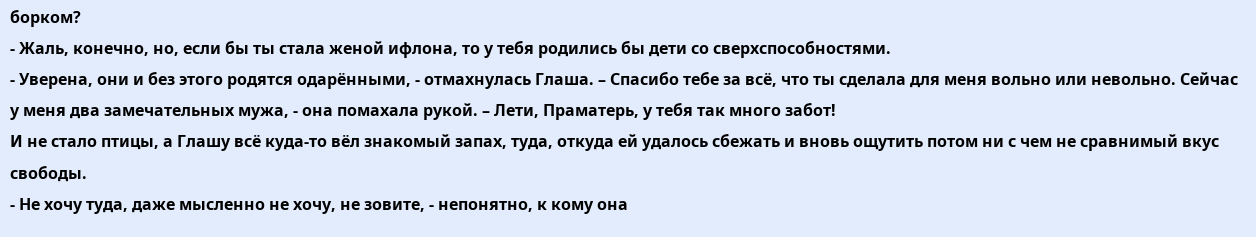борком?
- Жаль, конечно, но, если бы ты стала женой ифлона, то у тебя родились бы дети со сверхспособностями.
- Уверена, они и без этого родятся одарёнными, - отмахнулась Глаша. – Спасибо тебе за всё, что ты сделала для меня вольно или невольно. Сейчас у меня два замечательных мужа, - она помахала рукой. – Лети, Праматерь, у тебя так много забот!
И не стало птицы, а Глашу всё куда-то вёл знакомый запах, туда, откуда ей удалось сбежать и вновь ощутить потом ни с чем не сравнимый вкус свободы.
- Не хочу туда, даже мысленно не хочу, не зовите, - непонятно, к кому она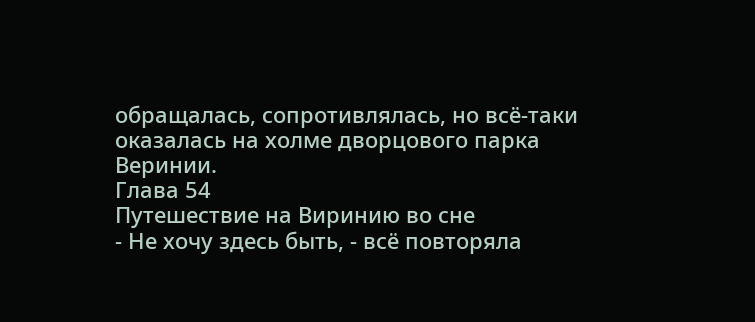обращалась, сопротивлялась, но всё-таки оказалась на холме дворцового парка Веринии.
Глава 54
Путешествие на Виринию во сне
- Не хочу здесь быть, - всё повторяла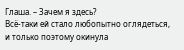Глаша. – Зачем я здесь?
Всё-таки ей стало любопытно оглядеться, и только поэтому окинула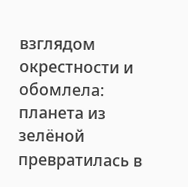взглядом окрестности и обомлела: планета из зелёной превратилась в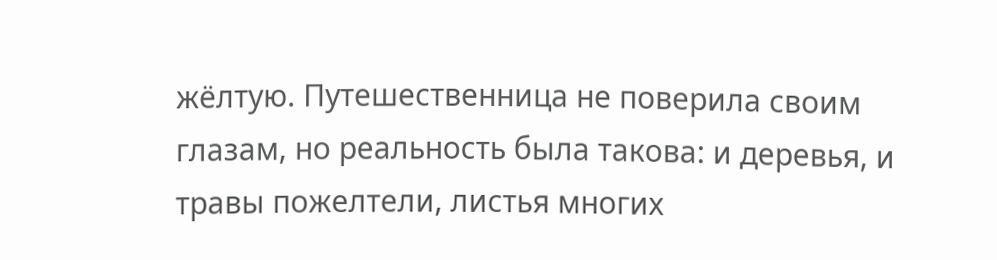жёлтую. Путешественница не поверила своим глазам, но реальность была такова: и деревья, и травы пожелтели, листья многих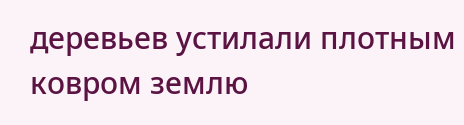деревьев устилали плотным ковром землю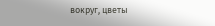вокруг, цветы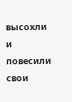высохли и повесили свои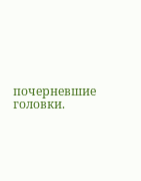почерневшие головки.